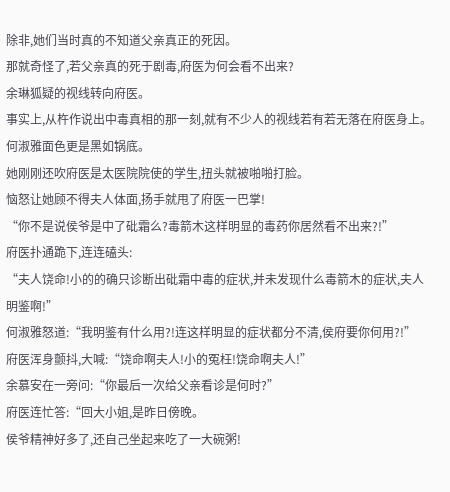除非,她们当时真的不知道父亲真正的死因。
那就奇怪了,若父亲真的死于剧毒,府医为何会看不出来?
余琳狐疑的视线转向府医。
事实上,从杵作说出中毒真相的那一刻,就有不少人的视线若有若无落在府医身上。
何淑雅面色更是黑如锅底。
她刚刚还吹府医是太医院院使的学生,扭头就被啪啪打脸。
恼怒让她顾不得夫人体面,扬手就甩了府医一巴掌!
“你不是说侯爷是中了砒霜么?毒箭木这样明显的毒药你居然看不出来?!”
府医扑通跪下,连连磕头:
“夫人饶命!小的的确只诊断出砒霜中毒的症状,并未发现什么毒箭木的症状,夫人明鉴啊!”
何淑雅怒道:“我明鉴有什么用?!连这样明显的症状都分不清,侯府要你何用?!”
府医浑身颤抖,大喊:“饶命啊夫人!小的冤枉!饶命啊夫人!”
余慕安在一旁问:“你最后一次给父亲看诊是何时?”
府医连忙答:“回大小姐,是昨日傍晚。
侯爷精神好多了,还自己坐起来吃了一大碗粥!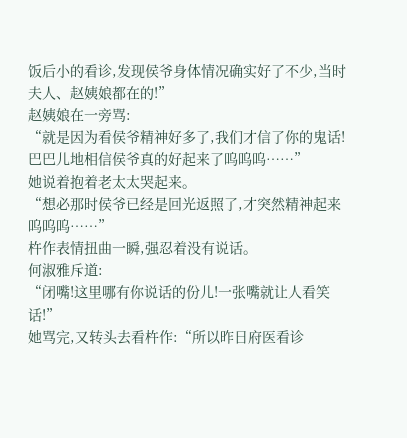饭后小的看诊,发现侯爷身体情况确实好了不少,当时夫人、赵姨娘都在的!”
赵姨娘在一旁骂:
“就是因为看侯爷精神好多了,我们才信了你的鬼话!巴巴儿地相信侯爷真的好起来了呜呜呜……”
她说着抱着老太太哭起来。
“想必那时侯爷已经是回光返照了,才突然精神起来呜呜呜……”
杵作表情扭曲一瞬,强忍着没有说话。
何淑雅斥道:
“闭嘴!这里哪有你说话的份儿!一张嘴就让人看笑话!”
她骂完,又转头去看杵作:“所以昨日府医看诊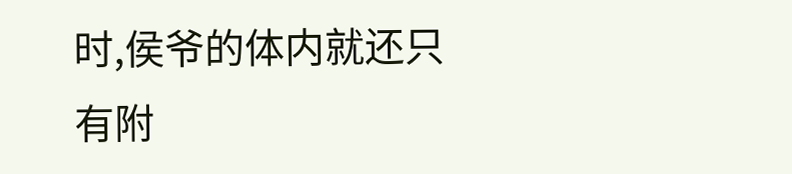时,侯爷的体内就还只有附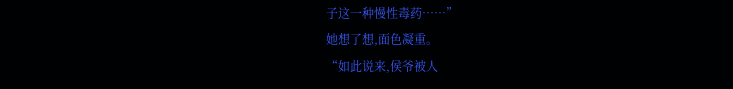子这一种慢性毒药……”
她想了想,面色凝重。
“如此说来,侯爷被人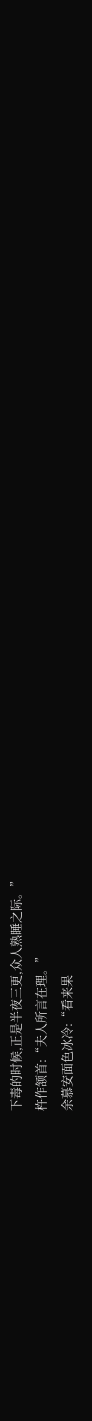下毒的时候,正是半夜三更,众人熟睡之际。”
杵作颔首:“夫人所言在理。”
余慕安面色冰冷:“看来果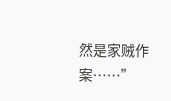然是家贼作案……”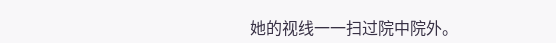她的视线一一扫过院中院外。